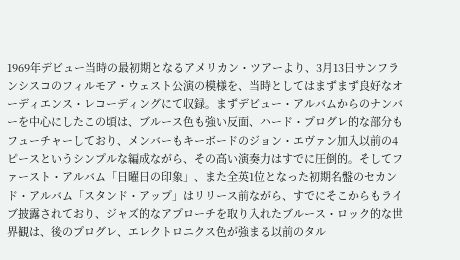1969年デビュー当時の最初期となるアメリカン・ツアーより、3月13日サンフランシスコのフィルモア・ウェスト公演の模様を、当時としてはまずまず良好なオーディエンス・レコーディングにて収録。まずデビュー・アルバムからのナンバーを中心にしたこの頃は、ブルース色も強い反面、ハード・プログレ的な部分もフューチャーしており、メンバーもキーボードのジョン・エヴァン加入以前の4ピースというシンプルな編成ながら、その高い演奏力はすでに圧倒的。そしてファースト・アルバム「日曜日の印象」、また全英1位となった初期名盤のセカンド・アルバム「スタンド・アップ」はリリース前ながら、すでにそこからもライブ披露されており、ジャズ的なアプローチを取り入れたブルース・ロック的な世界観は、後のプログレ、エレクトロニクス色が強まる以前のタル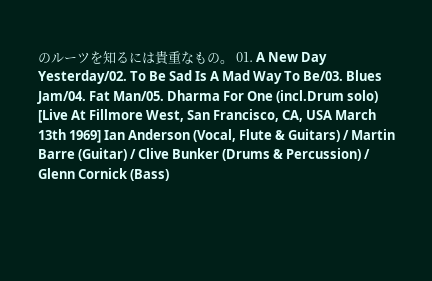のルーツを知るには貴重なもの。 01. A New Day Yesterday/02. To Be Sad Is A Mad Way To Be/03. Blues Jam/04. Fat Man/05. Dharma For One (incl.Drum solo) [Live At Fillmore West, San Francisco, CA, USA March 13th 1969] Ian Anderson (Vocal, Flute & Guitars) / Martin Barre (Guitar) / Clive Bunker (Drums & Percussion) / Glenn Cornick (Bass)